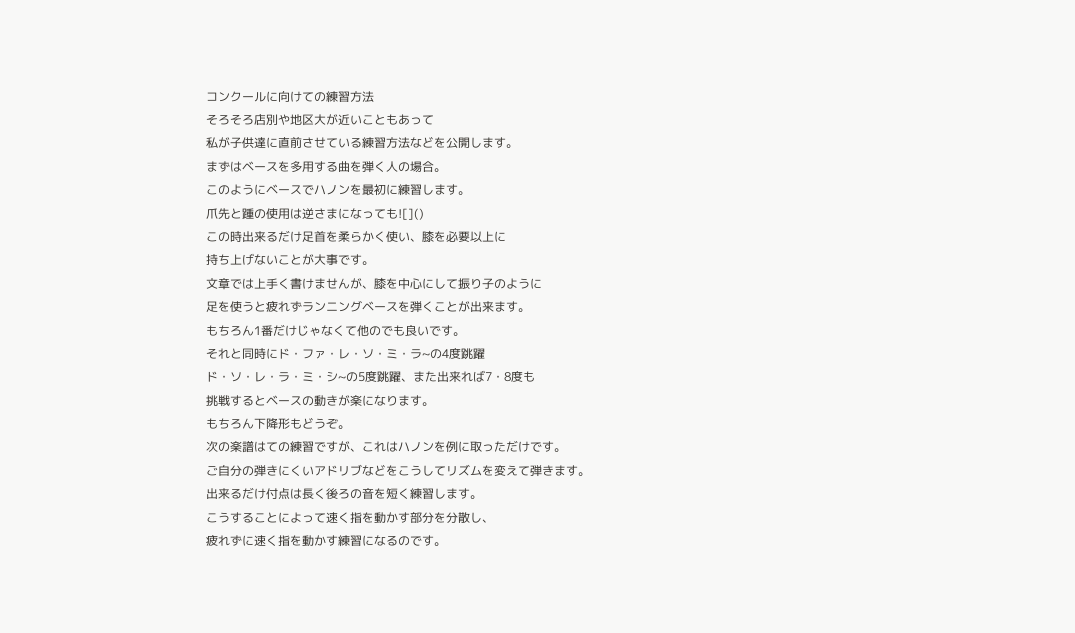コンクールに向けての練習方法
そろそろ店別や地区大が近いこともあって
私が子供達に直前させている練習方法などを公開します。
まずはベースを多用する曲を弾く人の場合。
このようにベースでハノンを最初に練習します。
爪先と踵の使用は逆さまになっても![]()
この時出来るだけ足首を柔らかく使い、膝を必要以上に
持ち上げないことが大事です。
文章では上手く書けませんが、膝を中心にして振り子のように
足を使うと疲れずランニングベースを弾くことが出来ます。
もちろん1番だけじゃなくて他のでも良いです。
それと同時にド・ファ・レ・ソ・ミ・ラ~の4度跳躍
ド・ソ・レ・ラ・ミ・シ~の5度跳躍、また出来れば7・8度も
挑戦するとベースの動きが楽になります。
もちろん下降形もどうぞ。
次の楽譜はての練習ですが、これはハノンを例に取っただけです。
ご自分の弾きにくいアドリブなどをこうしてリズムを変えて弾きます。
出来るだけ付点は長く後ろの音を短く練習します。
こうすることによって速く指を動かす部分を分散し、
疲れずに速く指を動かす練習になるのです。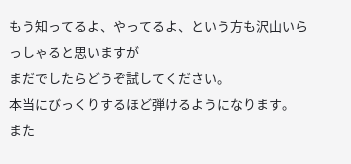もう知ってるよ、やってるよ、という方も沢山いらっしゃると思いますが
まだでしたらどうぞ試してください。
本当にびっくりするほど弾けるようになります。
また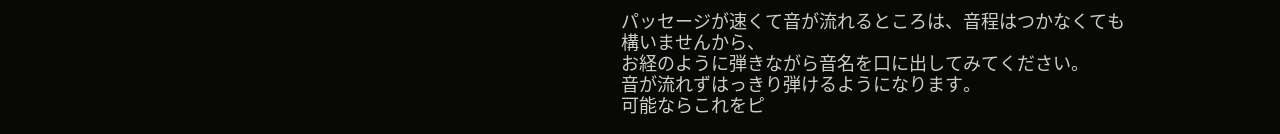パッセージが速くて音が流れるところは、音程はつかなくても
構いませんから、
お経のように弾きながら音名を口に出してみてください。
音が流れずはっきり弾けるようになります。
可能ならこれをピ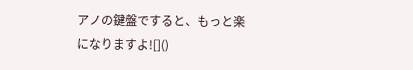アノの鍵盤ですると、もっと楽になりますよ![]()